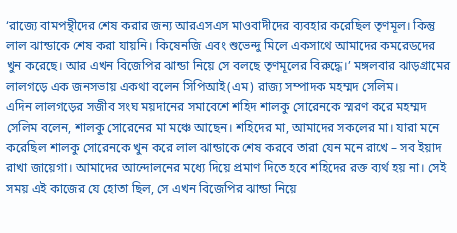‘রাজ্যে বামপন্থীদের শেষ করার জন্য আরএসএস মাওবাদীদের ব্যবহার করেছিল তৃণমূল। কিন্তু লাল ঝান্ডাকে শেষ করা যায়নি। কিষেনজি এবং শুভেন্দু মিলে একসাথে আমাদের কমরেডদের খুন করেছে। আর এখন বিজেপির ঝান্ডা নিয়ে সে বলছে তৃণমূলের বিরুদ্ধে।’ মঙ্গলবার ঝাড়গ্রামের লালগড়ে এক জনসভায় একথা বলেন সিপিআই(এম) রাজ্য সম্পাদক মহম্মদ সেলিম।
এদিন লালগড়ের সজীব সংঘ ময়দানের সমাবেশে শহিদ শালকু সোরেনকে স্মরণ করে মহম্মদ সেলিম বলেন, শালকু সোরেনের মা মঞ্চে আছেন। শহিদের মা, আমাদের সকলের মা। যারা মনে করেছিল শালকু সোরেনকে খুন করে লাল ঝান্ডাকে শেষ করবে তারা যেন মনে রাখে – সব ইয়াদ রাখা জায়েগা। আমাদের আন্দোলনের মধ্যে দিয়ে প্রমাণ দিতে হবে শহিদের রক্ত ব্যর্থ হয় না। সেই সময় এই কাজের যে হোতা ছিল, সে এখন বিজেপির ঝান্ডা নিয়ে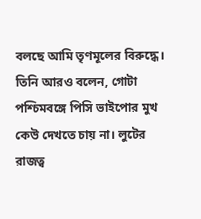বলছে আমি তৃণমূলের বিরুদ্ধে।
তিনি আরও বলেন, গোটা পশ্চিমবঙ্গে পিসি ভাইপোর মুখ কেউ দেখতে চায় না। লুটের রাজত্ব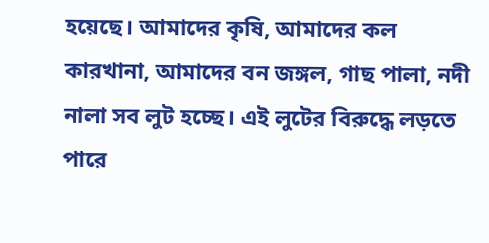হয়েছে। আমাদের কৃষি, আমাদের কল কারখানা, আমাদের বন জঙ্গল, গাছ পালা, নদী নালা সব লুট হচ্ছে। এই লুটের বিরুদ্ধে লড়তে পারে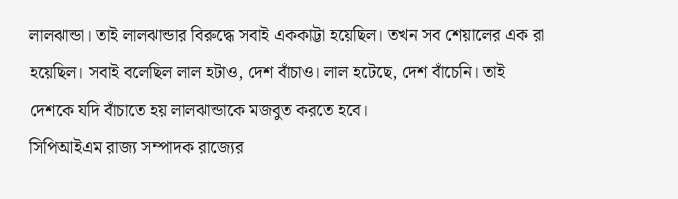লালঝান্ডা। তাই লালঝান্ডার বিরুদ্ধে সবাই এককাট্টা হয়েছিল। তখন সব শেয়ালের এক রা হয়েছিল। সবাই বলেছিল লাল হটাও, দেশ বাঁচাও। লাল হটেছে, দেশ বাঁচেনি। তাই দেশকে যদি বাঁচাতে হয় লালঝান্ডাকে মজবুত করতে হবে।
সিপিআইএম রাজ্য সম্পাদক রাজ্যের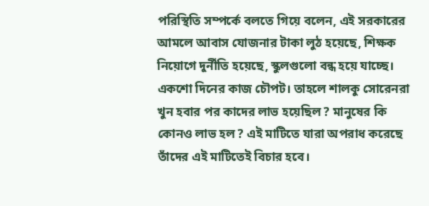পরিস্থিতি সম্পর্কে বলতে গিয়ে বলেন, এই সরকারের আমলে আবাস যোজনার টাকা লুঠ হয়েছে, শিক্ষক নিয়োগে দুর্নীতি হয়েছে, স্কুলগুলো বন্ধ হয়ে যাচ্ছে। একশো দিনের কাজ চৌপট। তাহলে শালকু সোরেনরা খুন হবার পর কাদের লাভ হয়েছিল? মানুষের কি কোনও লাভ হল? এই মাটিতে যারা অপরাধ করেছে তাঁদের এই মাটিতেই বিচার হবে।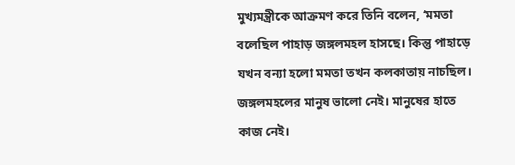মুখ্যমন্ত্রীকে আক্রমণ করে তিনি বলেন, ‘মমতা বলেছিল পাহাড় জঙ্গলমহল হাসছে। কিন্তু পাহাড়ে যখন বন্যা হলো মমতা তখন কলকাতায় নাচছিল। জঙ্গলমহলের মানুষ ভালো নেই। মানুষের হাতে কাজ নেই।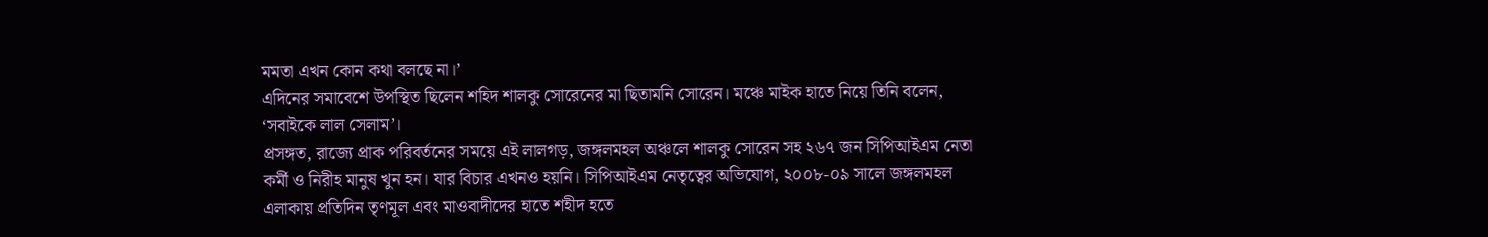মমতা এখন কোন কথা বলছে না।’
এদিনের সমাবেশে উপস্থিত ছিলেন শহিদ শালকু সোরেনের মা ছিতামনি সোরেন। মঞ্চে মাইক হাতে নিয়ে তিনি বলেন, ‘সবাইকে লাল সেলাম’।
প্রসঙ্গত, রাজ্যে প্রাক পরিবর্তনের সময়ে এই লালগড়, জঙ্গলমহল অঞ্চলে শালকু সোরেন সহ ২৬৭ জন সিপিআইএম নেতা কর্মী ও নিরীহ মানুষ খুন হন। যার বিচার এখনও হয়নি। সিপিআইএম নেতৃত্বের অভিযোগ, ২০০৮-০৯ সালে জঙ্গলমহল এলাকায় প্রতিদিন তৃণমূল এবং মাওবাদীদের হাতে শহীদ হতে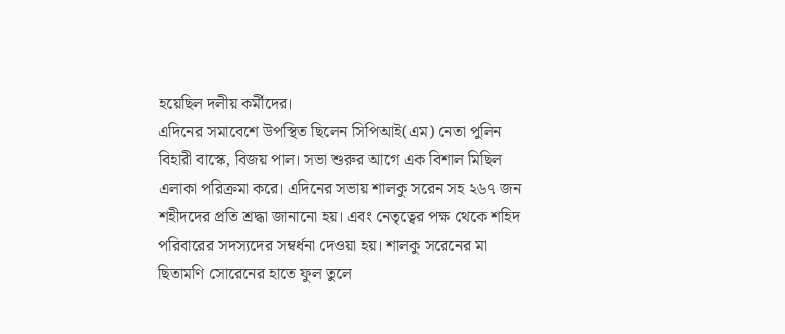হয়েছিল দলীয় কর্মীদের।
এদিনের সমাবেশে উপস্থিত ছিলেন সিপিআই(এম) নেতা পুলিন বিহারী বাস্কে, বিজয় পাল। সভা শুরুর আগে এক বিশাল মিছিল এলাকা পরিক্রমা করে। এদিনের সভায় শালকু সরেন সহ ২৬৭ জন শহীদদের প্রতি শ্রদ্ধা জানানো হয়। এবং নেতৃত্বের পক্ষ থেকে শহিদ পরিবারের সদস্যদের সম্বর্ধনা দেওয়া হয়। শালকু সরেনের মা ছিতামণি সোরেনের হাতে ফুল তুলে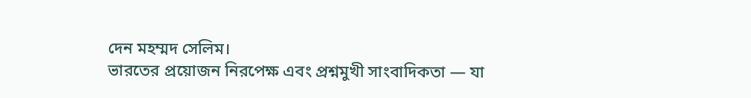দেন মহম্মদ সেলিম।
ভারতের প্রয়োজন নিরপেক্ষ এবং প্রশ্নমুখী সাংবাদিকতা — যা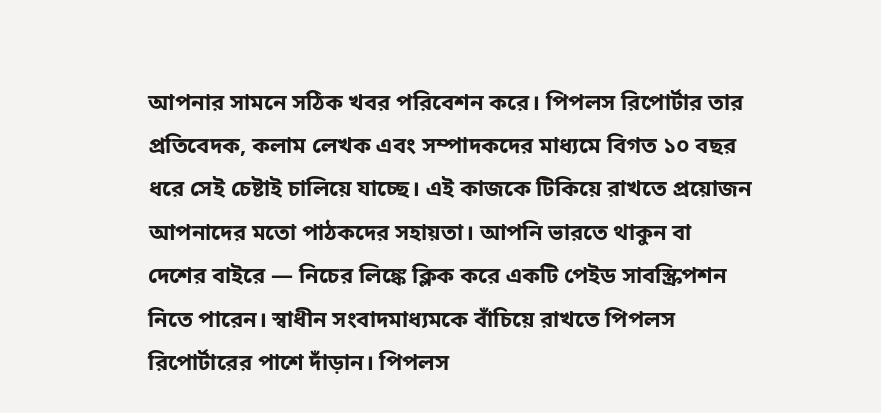আপনার সামনে সঠিক খবর পরিবেশন করে। পিপলস রিপোর্টার তার প্রতিবেদক, কলাম লেখক এবং সম্পাদকদের মাধ্যমে বিগত ১০ বছর ধরে সেই চেষ্টাই চালিয়ে যাচ্ছে। এই কাজকে টিকিয়ে রাখতে প্রয়োজন আপনাদের মতো পাঠকদের সহায়তা। আপনি ভারতে থাকুন বা দেশের বাইরে — নিচের লিঙ্কে ক্লিক করে একটি পেইড সাবস্ক্রিপশন নিতে পারেন। স্বাধীন সংবাদমাধ্যমকে বাঁচিয়ে রাখতে পিপলস রিপোর্টারের পাশে দাঁড়ান। পিপলস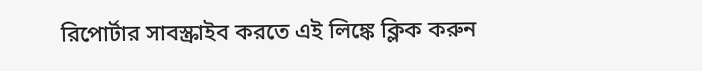রিপোর্টার সাবস্ক্রাইব করতে এই লিঙ্কে ক্লিক করুন